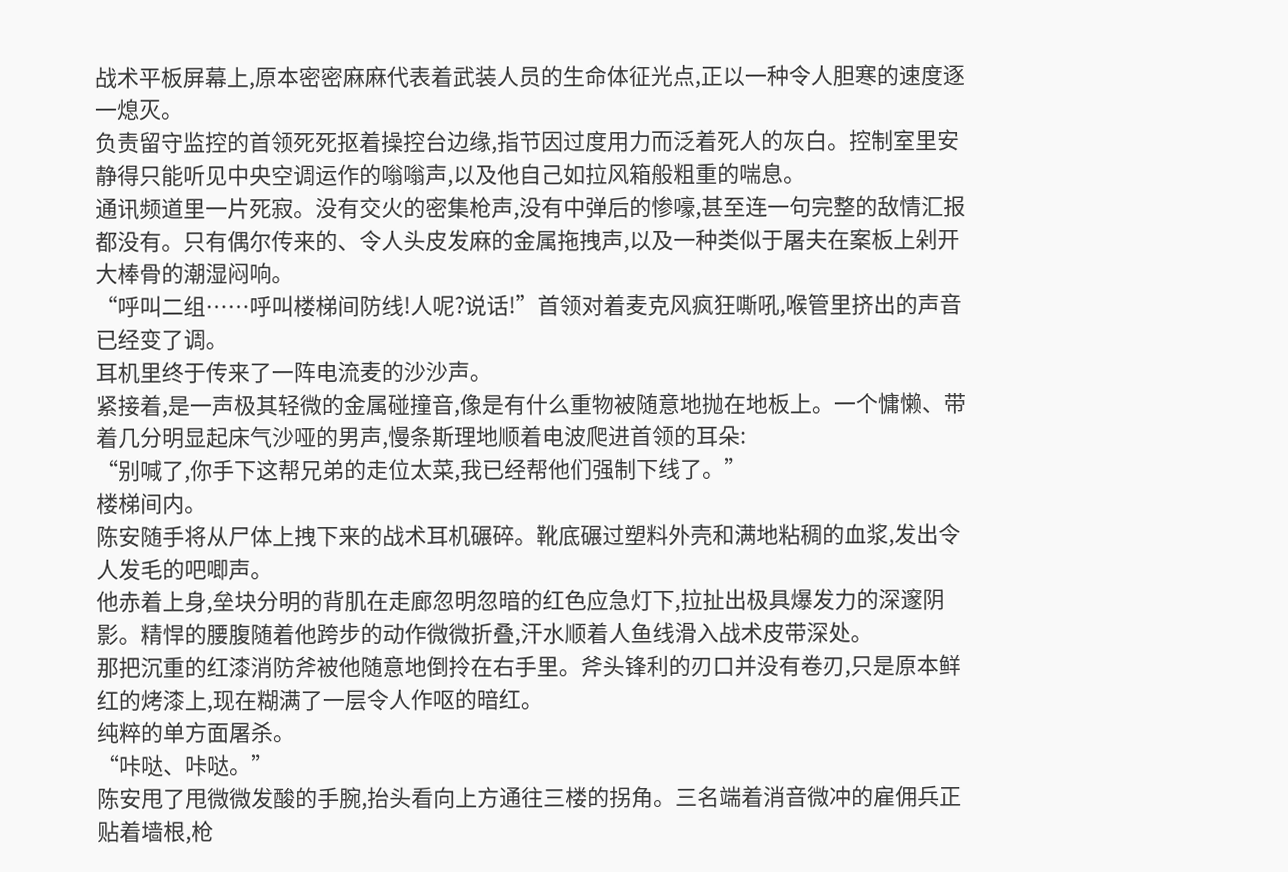战术平板屏幕上,原本密密麻麻代表着武装人员的生命体征光点,正以一种令人胆寒的速度逐一熄灭。
负责留守监控的首领死死抠着操控台边缘,指节因过度用力而泛着死人的灰白。控制室里安静得只能听见中央空调运作的嗡嗡声,以及他自己如拉风箱般粗重的喘息。
通讯频道里一片死寂。没有交火的密集枪声,没有中弹后的惨嚎,甚至连一句完整的敌情汇报都没有。只有偶尔传来的、令人头皮发麻的金属拖拽声,以及一种类似于屠夫在案板上剁开大棒骨的潮湿闷响。
“呼叫二组……呼叫楼梯间防线!人呢?说话!”首领对着麦克风疯狂嘶吼,喉管里挤出的声音已经变了调。
耳机里终于传来了一阵电流麦的沙沙声。
紧接着,是一声极其轻微的金属碰撞音,像是有什么重物被随意地抛在地板上。一个慵懒、带着几分明显起床气沙哑的男声,慢条斯理地顺着电波爬进首领的耳朵:
“别喊了,你手下这帮兄弟的走位太菜,我已经帮他们强制下线了。”
楼梯间内。
陈安随手将从尸体上拽下来的战术耳机碾碎。靴底碾过塑料外壳和满地粘稠的血浆,发出令人发毛的吧唧声。
他赤着上身,垒块分明的背肌在走廊忽明忽暗的红色应急灯下,拉扯出极具爆发力的深邃阴影。精悍的腰腹随着他跨步的动作微微折叠,汗水顺着人鱼线滑入战术皮带深处。
那把沉重的红漆消防斧被他随意地倒拎在右手里。斧头锋利的刃口并没有卷刃,只是原本鲜红的烤漆上,现在糊满了一层令人作呕的暗红。
纯粹的单方面屠杀。
“咔哒、咔哒。”
陈安甩了甩微微发酸的手腕,抬头看向上方通往三楼的拐角。三名端着消音微冲的雇佣兵正贴着墙根,枪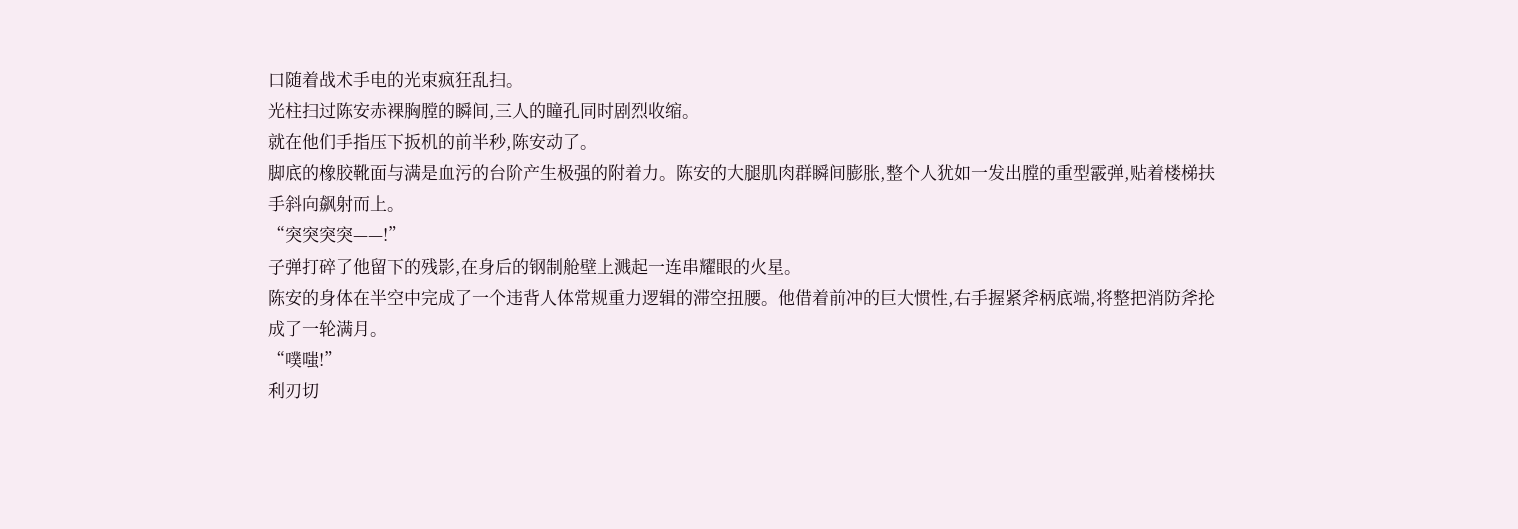口随着战术手电的光束疯狂乱扫。
光柱扫过陈安赤裸胸膛的瞬间,三人的瞳孔同时剧烈收缩。
就在他们手指压下扳机的前半秒,陈安动了。
脚底的橡胶靴面与满是血污的台阶产生极强的附着力。陈安的大腿肌肉群瞬间膨胀,整个人犹如一发出膛的重型霰弹,贴着楼梯扶手斜向飙射而上。
“突突突突——!”
子弹打碎了他留下的残影,在身后的钢制舱壁上溅起一连串耀眼的火星。
陈安的身体在半空中完成了一个违背人体常规重力逻辑的滞空扭腰。他借着前冲的巨大惯性,右手握紧斧柄底端,将整把消防斧抡成了一轮满月。
“噗嗤!”
利刃切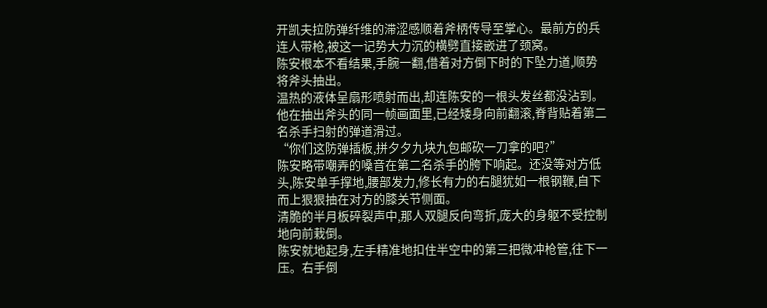开凯夫拉防弹纤维的滞涩感顺着斧柄传导至掌心。最前方的兵连人带枪,被这一记势大力沉的横劈直接嵌进了颈窝。
陈安根本不看结果,手腕一翻,借着对方倒下时的下坠力道,顺势将斧头抽出。
温热的液体呈扇形喷射而出,却连陈安的一根头发丝都没沾到。他在抽出斧头的同一帧画面里,已经矮身向前翻滚,脊背贴着第二名杀手扫射的弹道滑过。
“你们这防弹插板,拼夕夕九块九包邮砍一刀拿的吧?”
陈安略带嘲弄的嗓音在第二名杀手的胯下响起。还没等对方低头,陈安单手撑地,腰部发力,修长有力的右腿犹如一根钢鞭,自下而上狠狠抽在对方的膝关节侧面。
清脆的半月板碎裂声中,那人双腿反向弯折,庞大的身躯不受控制地向前栽倒。
陈安就地起身,左手精准地扣住半空中的第三把微冲枪管,往下一压。右手倒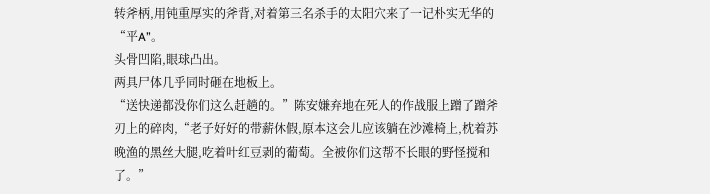转斧柄,用钝重厚实的斧背,对着第三名杀手的太阳穴来了一记朴实无华的“平A”。
头骨凹陷,眼球凸出。
两具尸体几乎同时砸在地板上。
“送快递都没你们这么赶趟的。”陈安嫌弃地在死人的作战服上蹭了蹭斧刃上的碎肉,“老子好好的带薪休假,原本这会儿应该躺在沙滩椅上,枕着苏晚渔的黑丝大腿,吃着叶红豆剥的葡萄。全被你们这帮不长眼的野怪搅和了。”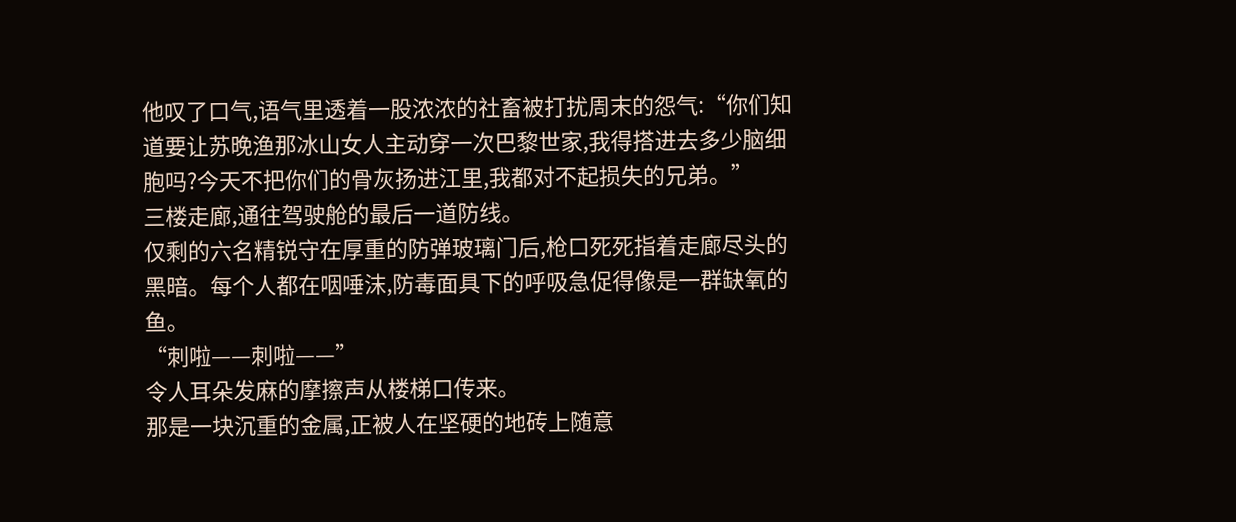他叹了口气,语气里透着一股浓浓的社畜被打扰周末的怨气:“你们知道要让苏晚渔那冰山女人主动穿一次巴黎世家,我得搭进去多少脑细胞吗?今天不把你们的骨灰扬进江里,我都对不起损失的兄弟。”
三楼走廊,通往驾驶舱的最后一道防线。
仅剩的六名精锐守在厚重的防弹玻璃门后,枪口死死指着走廊尽头的黑暗。每个人都在咽唾沫,防毒面具下的呼吸急促得像是一群缺氧的鱼。
“刺啦——刺啦——”
令人耳朵发麻的摩擦声从楼梯口传来。
那是一块沉重的金属,正被人在坚硬的地砖上随意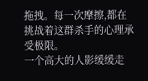拖拽。每一次摩擦,都在挑战着这群杀手的心理承受极限。
一个高大的人影缓缓走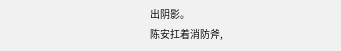出阴影。
陈安扛着消防斧,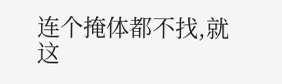连个掩体都不找,就这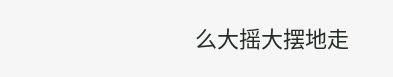么大摇大摆地走